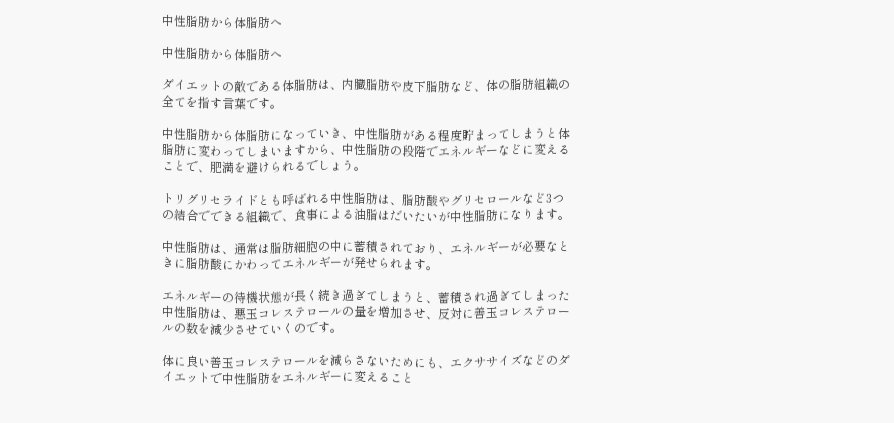中性脂肪から体脂肪へ

中性脂肪から体脂肪へ

ダイエットの敵である体脂肪は、内臓脂肪や皮下脂肪など、体の脂肪組織の全てを指す言葉です。

中性脂肪から体脂肪になっていき、中性脂肪がある程度貯まってしまうと体脂肪に変わってしまいますから、中性脂肪の段階でエネルギーなどに変えることで、肥満を避けられるでしょう。

トリグリセライドとも呼ばれる中性脂肪は、脂肪酸やグリセロールなど3つの結合でできる組織で、食事による油脂はだいたいが中性脂肪になります。

中性脂肪は、通常は脂肪細胞の中に蓄積されており、エネルギーが必要なときに脂肪酸にかわってエネルギーが発せられます。

エネルギーの待機状態が長く続き過ぎてしまうと、蓄積され過ぎてしまった中性脂肪は、悪玉コレステロールの量を増加させ、反対に善玉コレステロールの数を減少させていくのです。

体に良い善玉コレステロールを減らさないためにも、エクササイズなどのダイエットで中性脂肪をエネルギーに変えること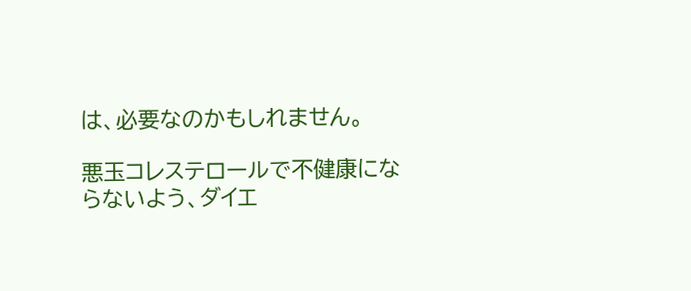は、必要なのかもしれません。

悪玉コレステロールで不健康にならないよう、ダイエ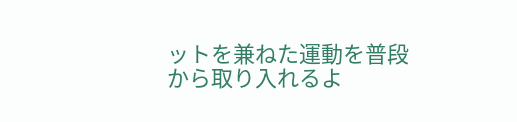ットを兼ねた運動を普段から取り入れるよ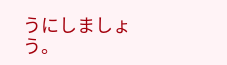うにしましょう。